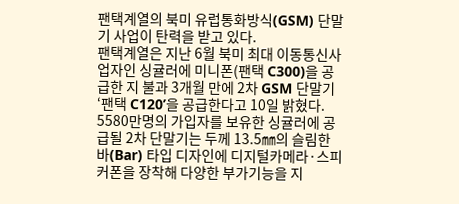팬택계열의 북미 유럽통화방식(GSM) 단말기 사업이 탄력을 받고 있다.
팬택계열은 지난 6월 북미 최대 이동통신사업자인 싱귤러에 미니폰(팬택 C300)을 공급한 지 불과 3개월 만에 2차 GSM 단말기 ‘팬택 C120’을 공급한다고 10일 밝혔다.
5580만명의 가입자를 보유한 싱귤러에 공급될 2차 단말기는 두께 13.5㎜의 슬림한 바(Bar) 타입 디자인에 디지털카메라·스피커폰을 장착해 다양한 부가기능을 지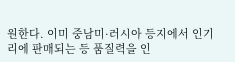원한다. 이미 중남미·러시아 등지에서 인기리에 판매되는 등 품질력을 인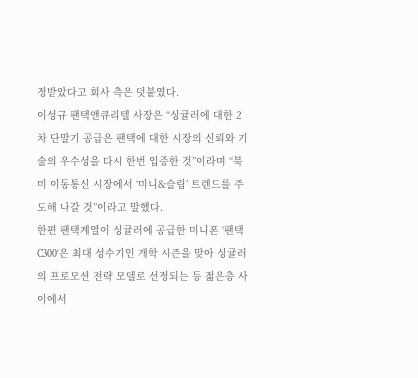정받았다고 회사 측은 덧붙였다.
이성규 팬택앤큐리텔 사장은 “싱귤러에 대한 2차 단말기 공급은 팬택에 대한 시장의 신뢰와 기술의 우수성을 다시 한번 입증한 것”이라며 “북미 이동통신 시장에서 ‘미니&슬림’ 트렌드를 주도해 나갈 것”이라고 말했다.
한편 팬택계열이 싱귤러에 공급한 미니폰 ‘팬택 C300’은 최대 성수기인 개학 시즌을 맞아 싱귤러의 프로모션 전략 모델로 선정되는 등 젊은층 사이에서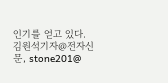인기를 얻고 있다.
김원석기자@전자신문, stone201@